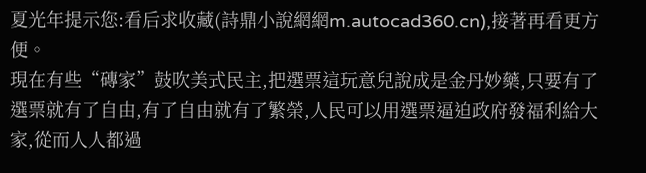夏光年提示您:看后求收藏(詩鼎小說網網m.autocad360.cn),接著再看更方便。
現在有些“磚家”鼓吹美式民主,把選票這玩意兒說成是金丹妙藥,只要有了選票就有了自由,有了自由就有了繁榮,人民可以用選票逼迫政府發福利給大家,從而人人都過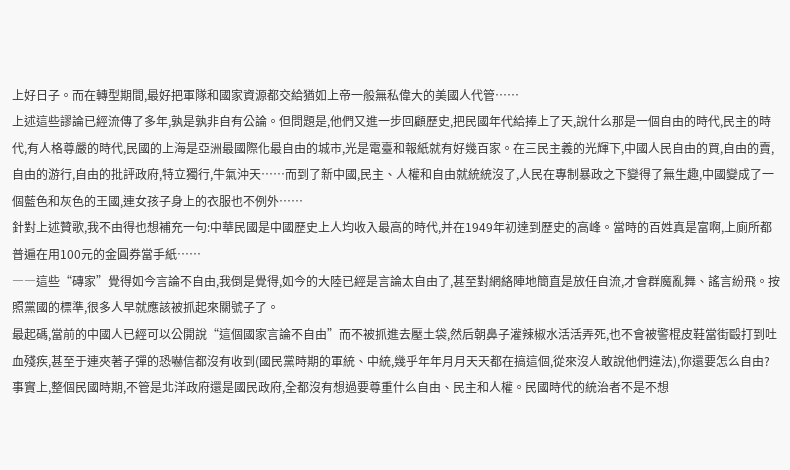上好日子。而在轉型期間,最好把軍隊和國家資源都交給猶如上帝一般無私偉大的美國人代管……
上述這些謬論已經流傳了多年,孰是孰非自有公論。但問題是,他們又進一步回顧歷史,把民國年代給捧上了天,說什么那是一個自由的時代,民主的時代,有人格尊嚴的時代,民國的上海是亞洲最國際化最自由的城市,光是電臺和報紙就有好幾百家。在三民主義的光輝下,中國人民自由的買,自由的賣,自由的游行,自由的批評政府,特立獨行,牛氣沖天……而到了新中國,民主、人權和自由就統統沒了,人民在專制暴政之下變得了無生趣,中國變成了一個藍色和灰色的王國,連女孩子身上的衣服也不例外……
針對上述贊歌,我不由得也想補充一句:中華民國是中國歷史上人均收入最高的時代,并在1949年初達到歷史的高峰。當時的百姓真是富啊,上廁所都普遍在用100元的金圓券當手紙……
――這些“磚家”覺得如今言論不自由,我倒是覺得,如今的大陸已經是言論太自由了,甚至對網絡陣地簡直是放任自流,才會群魔亂舞、謠言紛飛。按照黨國的標準,很多人早就應該被抓起來關號子了。
最起碼,當前的中國人已經可以公開說“這個國家言論不自由”而不被抓進去壓土袋,然后朝鼻子灌辣椒水活活弄死,也不會被警棍皮鞋當街毆打到吐血殘疾,甚至于連夾著子彈的恐嚇信都沒有收到(國民黨時期的軍統、中統,幾乎年年月月天天都在搞這個,從來沒人敢說他們違法),你還要怎么自由?
事實上,整個民國時期,不管是北洋政府還是國民政府,全都沒有想過要尊重什么自由、民主和人權。民國時代的統治者不是不想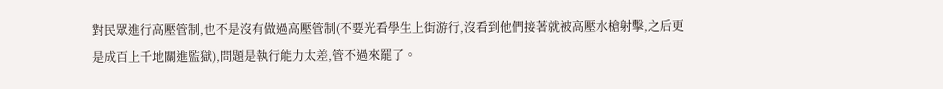對民眾進行高壓管制,也不是沒有做過高壓管制(不要光看學生上街游行,沒看到他們接著就被高壓水槍射擊,之后更是成百上千地關進監獄),問題是執行能力太差,管不過來罷了。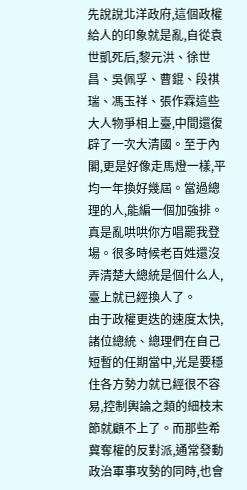先說說北洋政府,這個政權給人的印象就是亂,自從袁世凱死后,黎元洪、徐世昌、吳佩孚、曹錕、段祺瑞、馮玉祥、張作霖這些大人物爭相上臺,中間還復辟了一次大清國。至于內閣,更是好像走馬燈一樣,平均一年換好幾屆。當過總理的人,能編一個加強排。真是亂哄哄你方唱罷我登場。很多時候老百姓還沒弄清楚大總統是個什么人,臺上就已經換人了。
由于政權更迭的速度太快,諸位總統、總理們在自己短暫的任期當中,光是要穩住各方勢力就已經很不容易,控制輿論之類的細枝末節就顧不上了。而那些希冀奪權的反對派,通常發動政治軍事攻勢的同時,也會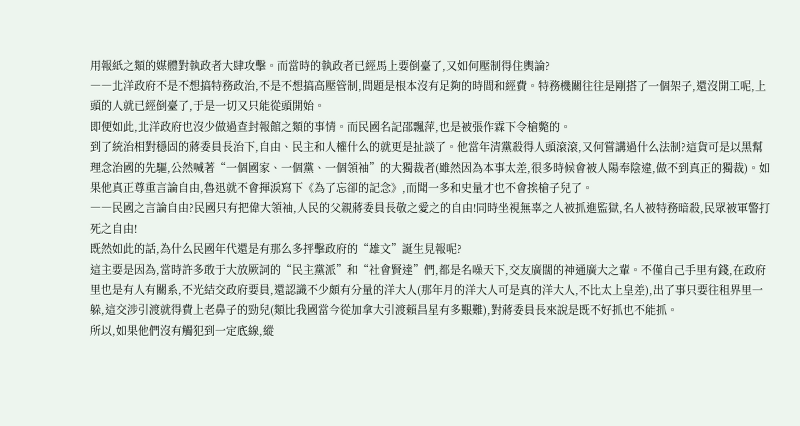用報紙之類的媒體對執政者大肆攻擊。而當時的執政者已經馬上要倒臺了,又如何壓制得住輿論?
――北洋政府不是不想搞特務政治,不是不想搞高壓管制,問題是根本沒有足夠的時間和經費。特務機關往往是剛搭了一個架子,還沒開工呢,上頭的人就已經倒臺了,于是一切又只能從頭開始。
即便如此,北洋政府也沒少做過查封報館之類的事情。而民國名記邵飄萍,也是被張作霖下令槍斃的。
到了統治相對穩固的蔣委員長治下,自由、民主和人權什么的就更是扯談了。他當年清黨殺得人頭滾滾,又何嘗講過什么法制?這貨可是以黑幫理念治國的先驅,公然喊著“一個國家、一個黨、一個領袖”的大獨裁者(雖然因為本事太差,很多時候會被人陽奉陰違,做不到真正的獨裁)。如果他真正尊重言論自由,魯迅就不會揮淚寫下《為了忘卻的記念》,而聞一多和史量才也不會挨槍子兒了。
――民國之言論自由?民國只有把偉大領袖,人民的父親蔣委員長敬之愛之的自由!同時坐視無辜之人被抓進監獄,名人被特務暗殺,民眾被軍警打死之自由!
既然如此的話,為什么民國年代還是有那么多抨擊政府的“雄文”誕生見報呢?
這主要是因為,當時許多敢于大放厥詞的“民主黨派”和“社會賢達”們,都是名噪天下,交友廣闊的神通廣大之輩。不僅自己手里有錢,在政府里也是有人有關系,不光結交政府要員,還認識不少頗有分量的洋大人(那年月的洋大人可是真的洋大人,不比太上皇差),出了事只要往租界里一躲,這交涉引渡就得費上老鼻子的勁兒(類比我國當今從加拿大引渡賴昌星有多艱難),對蔣委員長來說是既不好抓也不能抓。
所以,如果他們沒有觸犯到一定底線,縱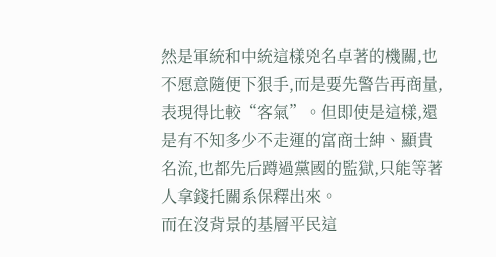然是軍統和中統這樣兇名卓著的機關,也不愿意隨便下狠手,而是要先警告再商量,表現得比較“客氣”。但即使是這樣,還是有不知多少不走運的富商士紳、顯貴名流,也都先后蹲過黨國的監獄,只能等著人拿錢托關系保釋出來。
而在沒背景的基層平民這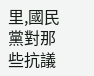里,國民黨對那些抗議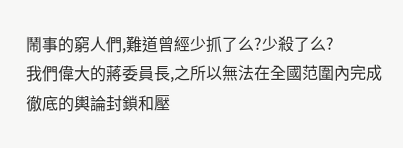鬧事的窮人們,難道曾經少抓了么?少殺了么?
我們偉大的蔣委員長,之所以無法在全國范圍內完成徹底的輿論封鎖和壓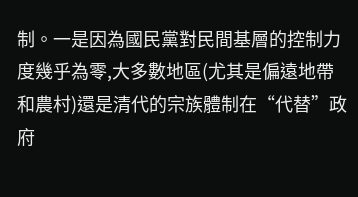制。一是因為國民黨對民間基層的控制力度幾乎為零,大多數地區(尤其是偏遠地帶和農村)還是清代的宗族體制在“代替”政府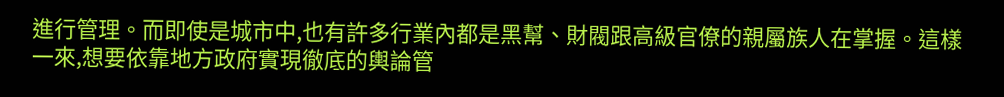進行管理。而即使是城市中,也有許多行業內都是黑幫、財閥跟高級官僚的親屬族人在掌握。這樣一來,想要依靠地方政府實現徹底的輿論管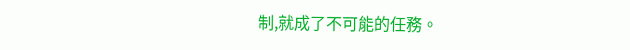制,就成了不可能的任務。